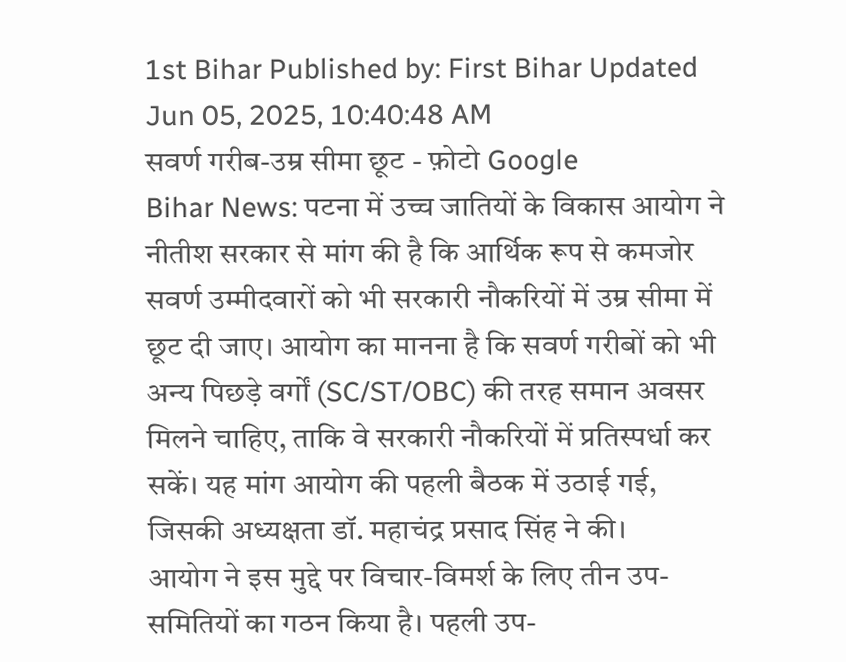1st Bihar Published by: First Bihar Updated Jun 05, 2025, 10:40:48 AM
सवर्ण गरीब-उम्र सीमा छूट - फ़ोटो Google
Bihar News: पटना में उच्च जातियों के विकास आयोग ने नीतीश सरकार से मांग की है कि आर्थिक रूप से कमजोर सवर्ण उम्मीदवारों को भी सरकारी नौकरियों में उम्र सीमा में छूट दी जाए। आयोग का मानना है कि सवर्ण गरीबों को भी अन्य पिछड़े वर्गों (SC/ST/OBC) की तरह समान अवसर मिलने चाहिए, ताकि वे सरकारी नौकरियों में प्रतिस्पर्धा कर सकें। यह मांग आयोग की पहली बैठक में उठाई गई, जिसकी अध्यक्षता डॉ. महाचंद्र प्रसाद सिंह ने की।
आयोग ने इस मुद्दे पर विचार-विमर्श के लिए तीन उप-समितियों का गठन किया है। पहली उप-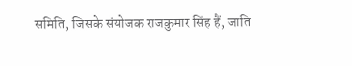समिति, जिसके संयोजक राजकुमार सिंह हैं, जाति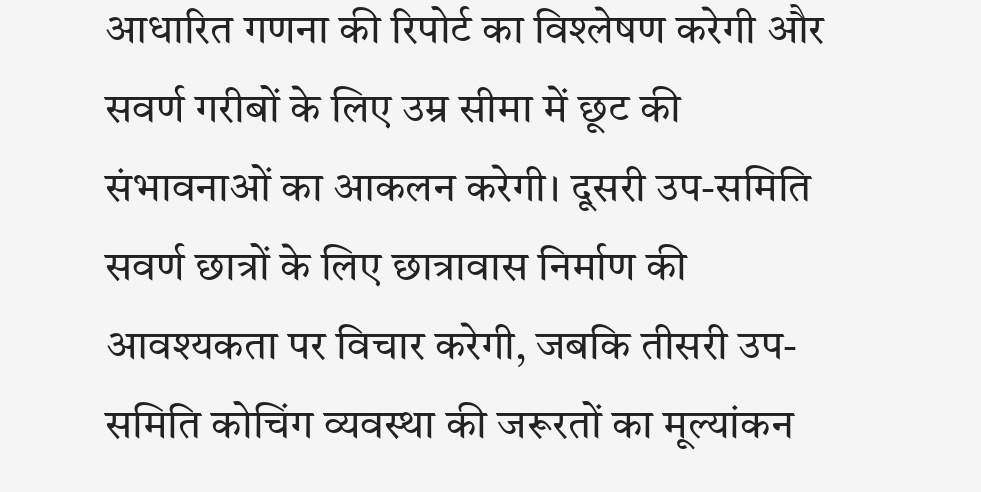आधारित गणना की रिपोर्ट का विश्लेषण करेगी और सवर्ण गरीबों के लिए उम्र सीमा में छूट की संभावनाओं का आकलन करेगी। दूसरी उप-समिति सवर्ण छात्रों के लिए छात्रावास निर्माण की आवश्यकता पर विचार करेगी, जबकि तीसरी उप-समिति कोचिंग व्यवस्था की जरूरतों का मूल्यांकन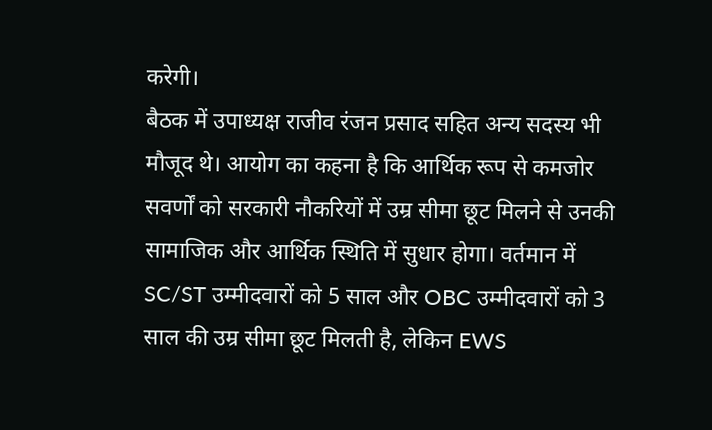करेगी।
बैठक में उपाध्यक्ष राजीव रंजन प्रसाद सहित अन्य सदस्य भी मौजूद थे। आयोग का कहना है कि आर्थिक रूप से कमजोर सवर्णों को सरकारी नौकरियों में उम्र सीमा छूट मिलने से उनकी सामाजिक और आर्थिक स्थिति में सुधार होगा। वर्तमान में SC/ST उम्मीदवारों को 5 साल और OBC उम्मीदवारों को 3 साल की उम्र सीमा छूट मिलती है, लेकिन EWS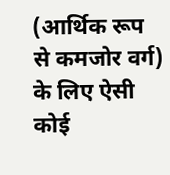(आर्थिक रूप से कमजोर वर्ग) के लिए ऐसी कोई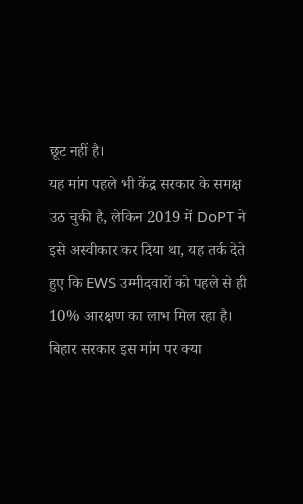छूट नहीं है।
यह मांग पहले भी केंद्र सरकार के समक्ष उठ चुकी है, लेकिन 2019 में DoPT ने इसे अस्वीकार कर दिया था, यह तर्क देते हुए कि EWS उम्मीदवारों को पहले से ही 10% आरक्षण का लाभ मिल रहा है। बिहार सरकार इस मांग पर क्या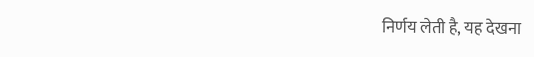निर्णय लेती है, यह देखना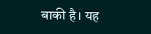बाकी है। यह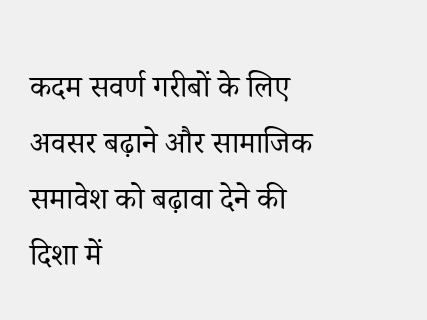कदम सवर्ण गरीबों के लिए अवसर बढ़ाने और सामाजिक समावेश को बढ़ावा देने की दिशा में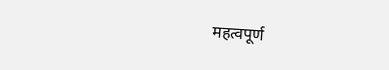महत्वपूर्ण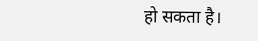हो सकता है।